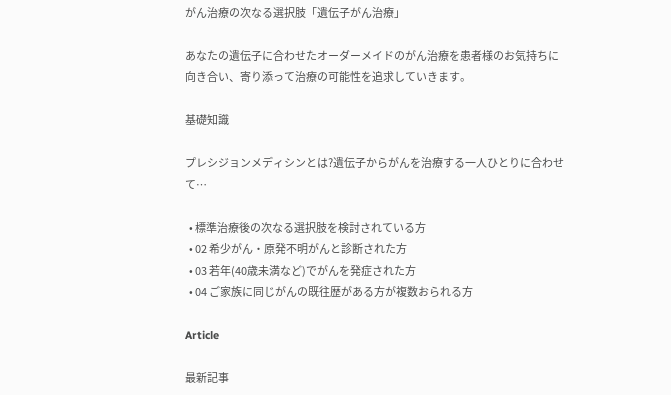がん治療の次なる選択肢「遺伝子がん治療」

あなたの遺伝子に合わせたオーダーメイドのがん治療を患者様のお気持ちに向き合い、寄り添って治療の可能性を追求していきます。

基礎知識

プレシジョンメディシンとは?遺伝子からがんを治療する一人ひとりに合わせて…

  • 標準治療後の次なる選択肢を検討されている方
  • 02 希少がん・原発不明がんと診断された方
  • 03 若年(40歳未満など)でがんを発症された方
  • 04 ご家族に同じがんの既往歴がある方が複数おられる方

Article

最新記事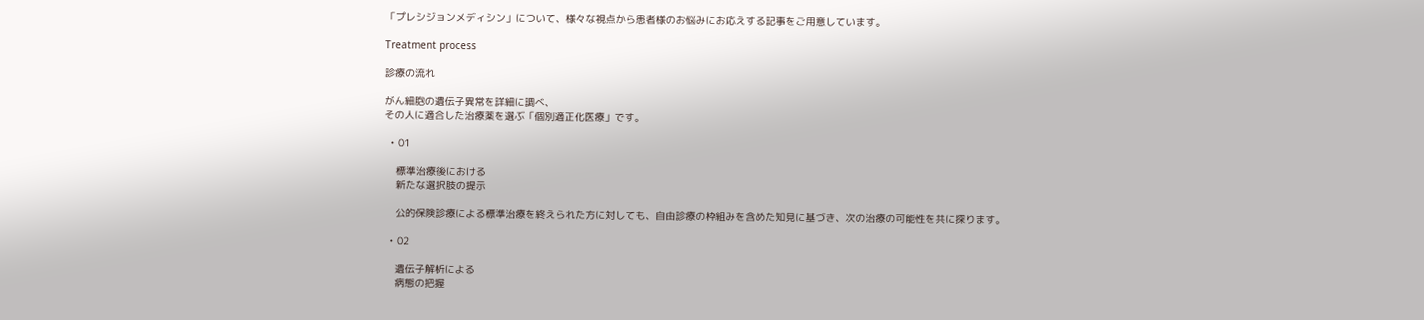「プレシジョンメディシン」について、様々な視点から患者様のお悩みにお応えする記事をご用意しています。

Treatment process

診療の流れ

がん細胞の遺伝子異常を詳細に調べ、
その人に適合した治療薬を選ぶ「個別適正化医療」です。

  • 01

    標準治療後における
    新たな選択肢の提示

    公的保険診療による標準治療を終えられた方に対しても、自由診療の枠組みを含めた知見に基づき、次の治療の可能性を共に探ります。

  • 02

    遺伝子解析による
    病態の把握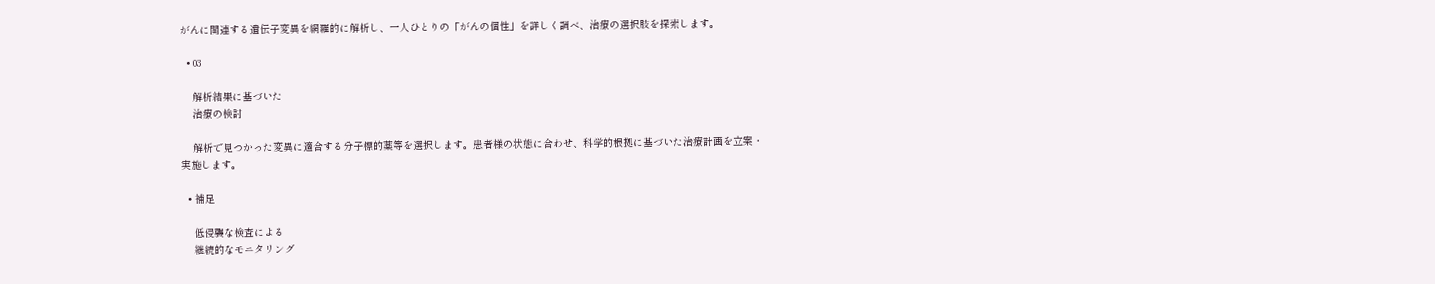がんに関連する遺伝子変異を網羅的に解析し、一人ひとりの「がんの個性」を詳しく調べ、治療の選択肢を探索します。

  • 03

    解析結果に基づいた
    治療の検討

    解析で見つかった変異に適合する分子標的薬等を選択します。患者様の状態に合わせ、科学的根拠に基づいた治療計画を立案・実施します。

  • 補足

    低侵襲な検査による
    継続的なモニタリング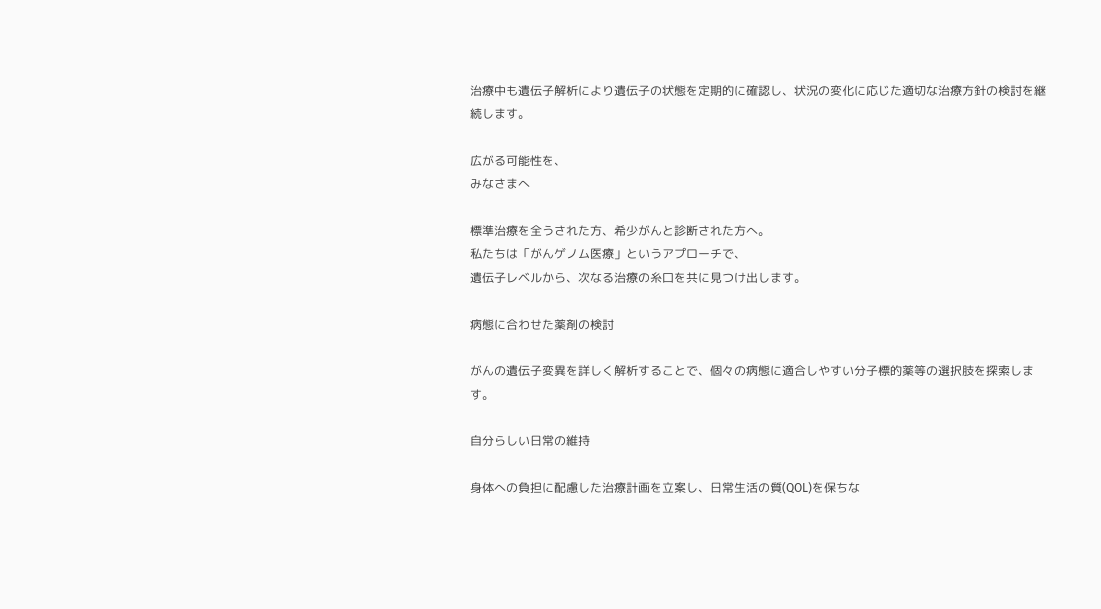治療中も遺伝子解析により遺伝子の状態を定期的に確認し、状況の変化に応じた適切な治療方針の検討を継続します。

広がる可能性を、
みなさまへ

標準治療を全うされた方、希少がんと診断された方へ。
私たちは「がんゲノム医療」というアプローチで、
遺伝子レベルから、次なる治療の糸口を共に見つけ出します。

病態に合わせた薬剤の検討

がんの遺伝子変異を詳しく解析することで、個々の病態に適合しやすい分子標的薬等の選択肢を探索します。

自分らしい日常の維持

身体への負担に配慮した治療計画を立案し、日常生活の質(QOL)を保ちな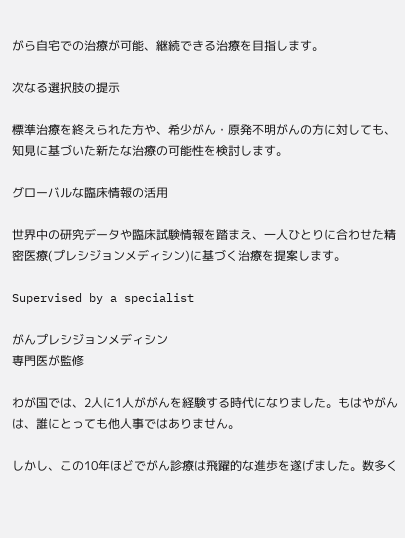がら自宅での治療が可能、継続できる治療を目指します。

次なる選択肢の提示

標準治療を終えられた方や、希少がん・原発不明がんの方に対しても、知見に基づいた新たな治療の可能性を検討します。

グローバルな臨床情報の活用

世界中の研究データや臨床試験情報を踏まえ、一人ひとりに合わせた精密医療(プレシジョンメディシン)に基づく治療を提案します。

Supervised by a specialist

がんプレシジョンメディシン
専門医が監修

わが国では、2人に1人ががんを経験する時代になりました。もはやがんは、誰にとっても他人事ではありません。

しかし、この10年ほどでがん診療は飛躍的な進歩を遂げました。数多く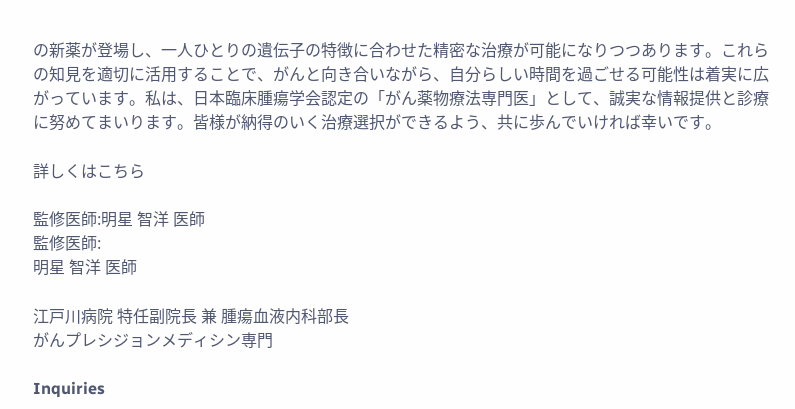の新薬が登場し、一人ひとりの遺伝子の特徴に合わせた精密な治療が可能になりつつあります。これらの知見を適切に活用することで、がんと向き合いながら、自分らしい時間を過ごせる可能性は着実に広がっています。私は、日本臨床腫瘍学会認定の「がん薬物療法専門医」として、誠実な情報提供と診療に努めてまいります。皆様が納得のいく治療選択ができるよう、共に歩んでいければ幸いです。

詳しくはこちら

監修医師:明星 智洋 医師
監修医師:
明星 智洋 医師

江戸川病院 特任副院長 兼 腫瘍血液内科部長
がんプレシジョンメディシン専門

Inquiries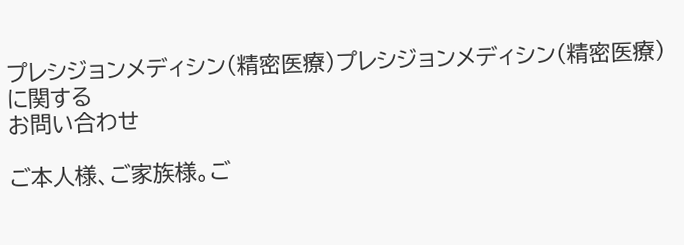プレシジョンメディシン(精密医療)プレシジョンメディシン(精密医療)に関する
お問い合わせ

ご本人様、ご家族様。ご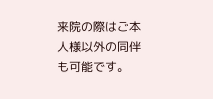来院の際はご本人様以外の同伴も可能です。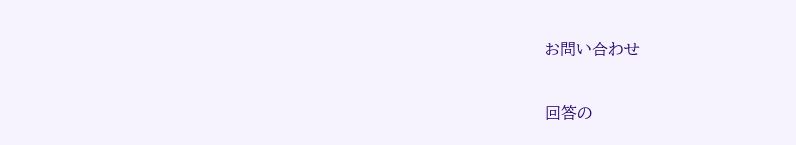お問い合わせ

回答の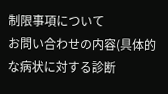制限事項について
お問い合わせの内容(具体的な病状に対する診断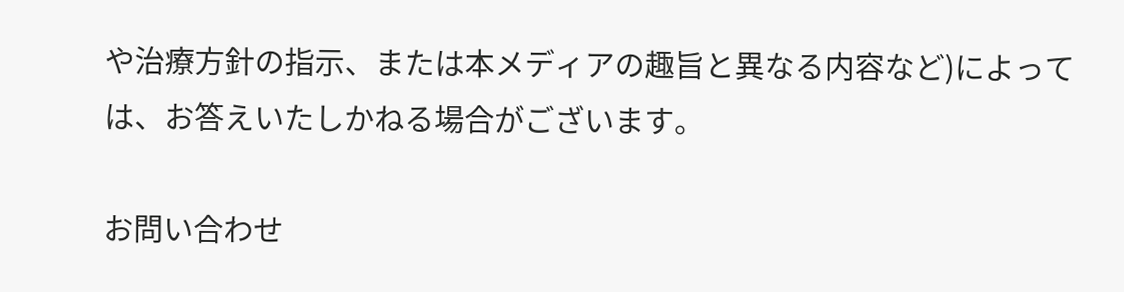や治療方針の指示、または本メディアの趣旨と異なる内容など)によっては、お答えいたしかねる場合がございます。

お問い合わせ